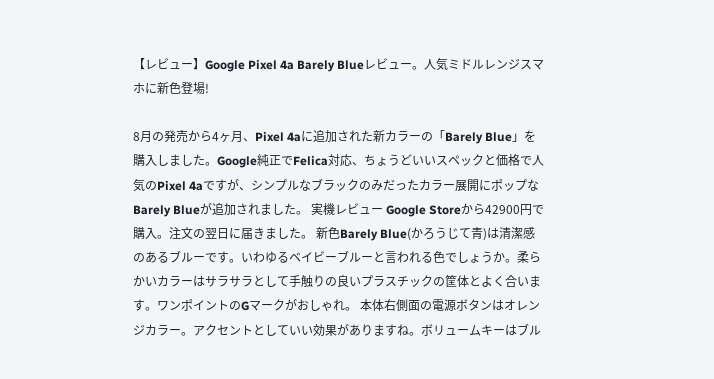【レビュー】Google Pixel 4a Barely Blueレビュー。人気ミドルレンジスマホに新色登場!

8月の発売から4ヶ月、Pixel 4aに追加された新カラーの「Barely Blue」を購入しました。Google純正でFelica対応、ちょうどいいスペックと価格で人気のPixel 4aですが、シンプルなブラックのみだったカラー展開にポップなBarely Blueが追加されました。 実機レビュー Google Storeから42900円で購入。注文の翌日に届きました。 新色Barely Blue(かろうじて青)は清潔感のあるブルーです。いわゆるベイビーブルーと言われる色でしょうか。柔らかいカラーはサラサラとして手触りの良いプラスチックの筐体とよく合います。ワンポイントのGマークがおしゃれ。 本体右側面の電源ボタンはオレンジカラー。アクセントとしていい効果がありますね。ボリュームキーはブル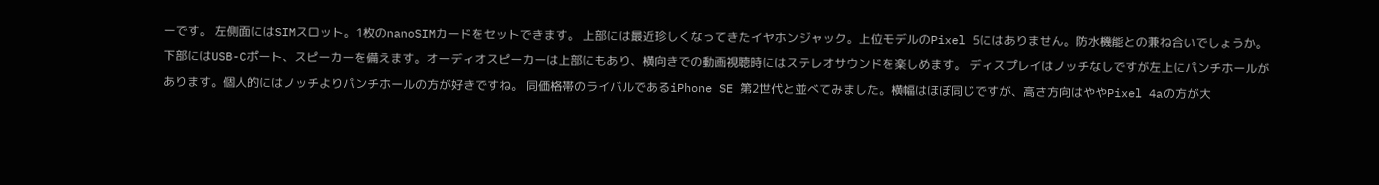ーです。 左側面にはSIMスロット。1枚のnanoSIMカードをセットできます。 上部には最近珍しくなってきたイヤホンジャック。上位モデルのPixel 5にはありません。防水機能との兼ね合いでしょうか。 下部にはUSB-Cポート、スピーカーを備えます。オーディオスピーカーは上部にもあり、横向きでの動画視聴時にはステレオサウンドを楽しめます。 ディスプレイはノッチなしですが左上にパンチホールがあります。個人的にはノッチよりパンチホールの方が好きですね。 同価格帯のライバルであるiPhone SE 第2世代と並べてみました。横幅はほぼ同じですが、高さ方向はややPixel 4aの方が大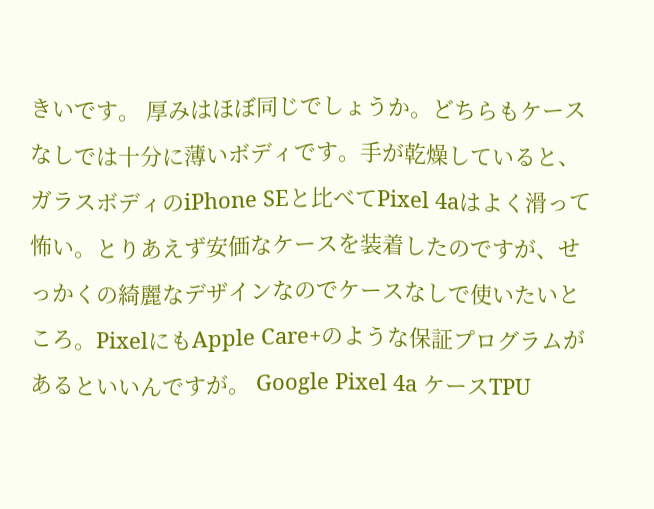きいです。 厚みはほぼ同じでしょうか。どちらもケースなしでは十分に薄いボディです。手が乾燥していると、ガラスボディのiPhone SEと比べてPixel 4aはよく滑って怖い。とりあえず安価なケースを装着したのですが、せっかくの綺麗なデザインなのでケースなしで使いたいところ。PixelにもApple Care+のような保証プログラムがあるといいんですが。 Google Pixel 4a ケースTPU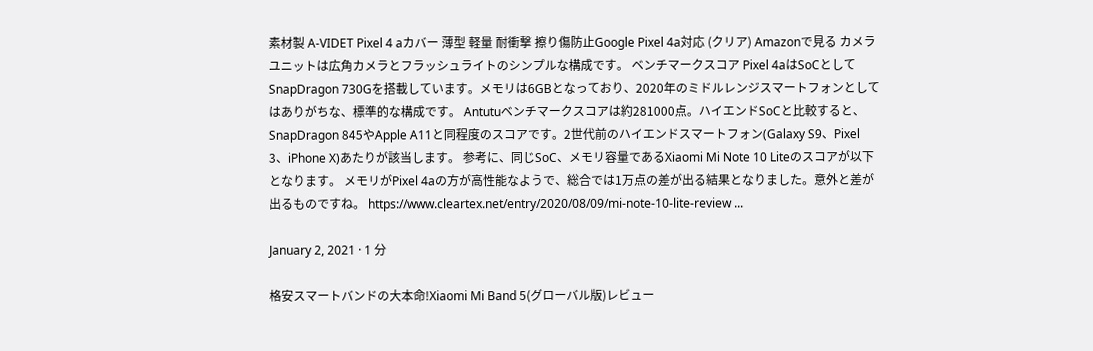素材製 A-VIDET Pixel 4 aカバー 薄型 軽量 耐衝撃 擦り傷防止Google Pixel 4a対応 (クリア) Amazonで見る カメラユニットは広角カメラとフラッシュライトのシンプルな構成です。 ベンチマークスコア Pixel 4aはSoCとしてSnapDragon 730Gを搭載しています。メモリは6GBとなっており、2020年のミドルレンジスマートフォンとしてはありがちな、標準的な構成です。 Antutuベンチマークスコアは約281000点。ハイエンドSoCと比較すると、SnapDragon 845やApple A11と同程度のスコアです。2世代前のハイエンドスマートフォン(Galaxy S9、Pixel 3、iPhone X)あたりが該当します。 参考に、同じSoC、メモリ容量であるXiaomi Mi Note 10 Liteのスコアが以下となります。 メモリがPixel 4aの方が高性能なようで、総合では1万点の差が出る結果となりました。意外と差が出るものですね。 https://www.cleartex.net/entry/2020/08/09/mi-note-10-lite-review ...

January 2, 2021 · 1 分

格安スマートバンドの大本命!Xiaomi Mi Band 5(グローバル版)レビュー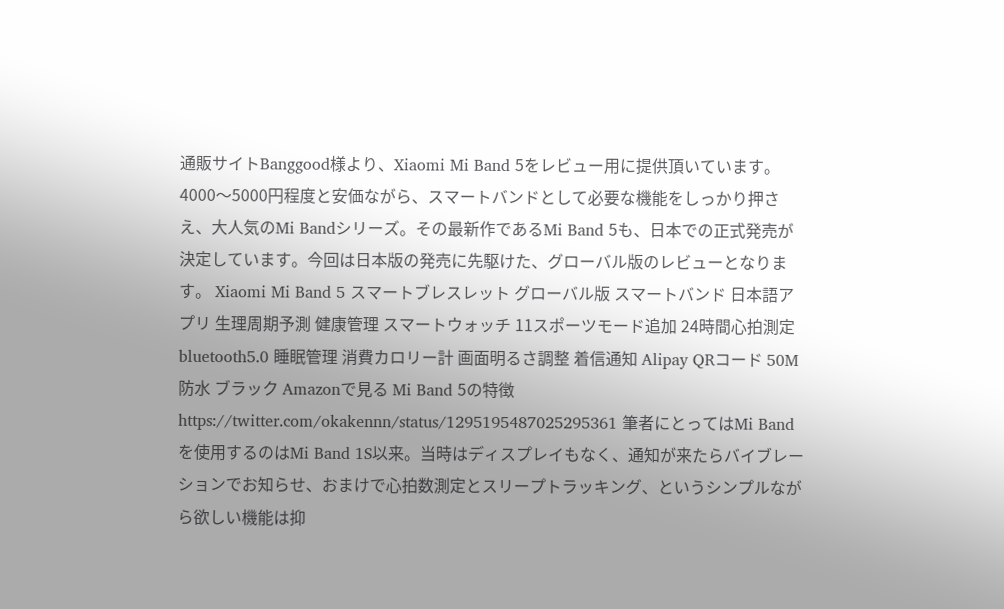通販サイトBanggood様より、Xiaomi Mi Band 5をレビュー用に提供頂いています。 4000〜5000円程度と安価ながら、スマートバンドとして必要な機能をしっかり押さえ、大人気のMi Bandシリーズ。その最新作であるMi Band 5も、日本での正式発売が決定しています。今回は日本版の発売に先駆けた、グローバル版のレビューとなります。 Xiaomi Mi Band 5 スマートブレスレット グローバル版 スマートバンド 日本語アプリ 生理周期予測 健康管理 スマートウォッチ 11スポーツモード追加 24時間心拍測定 bluetooth5.0 睡眠管理 消費カロリー計 画面明るさ調整 着信通知 Alipay QRコード 50M防水 ブラック Amazonで見る Mi Band 5の特徴 https://twitter.com/okakennn/status/1295195487025295361 筆者にとってはMi Bandを使用するのはMi Band 1S以来。当時はディスプレイもなく、通知が来たらバイブレーションでお知らせ、おまけで心拍数測定とスリープトラッキング、というシンプルながら欲しい機能は抑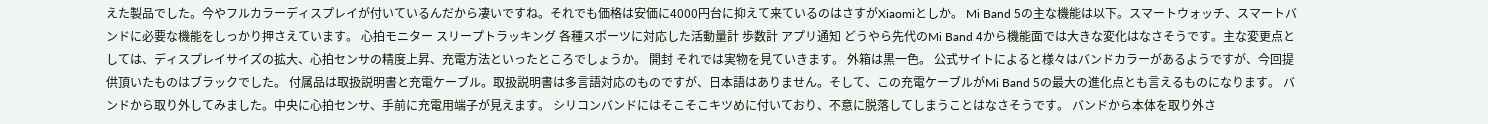えた製品でした。今やフルカラーディスプレイが付いているんだから凄いですね。それでも価格は安価に4000円台に抑えて来ているのはさすがXiaomiとしか。 Mi Band 5の主な機能は以下。スマートウォッチ、スマートバンドに必要な機能をしっかり押さえています。 心拍モニター スリープトラッキング 各種スポーツに対応した活動量計 歩数計 アプリ通知 どうやら先代のMi Band 4から機能面では大きな変化はなさそうです。主な変更点としては、ディスプレイサイズの拡大、心拍センサの精度上昇、充電方法といったところでしょうか。 開封 それでは実物を見ていきます。 外箱は黒一色。 公式サイトによると様々はバンドカラーがあるようですが、今回提供頂いたものはブラックでした。 付属品は取扱説明書と充電ケーブル。取扱説明書は多言語対応のものですが、日本語はありません。そして、この充電ケーブルがMi Band 5の最大の進化点とも言えるものになります。 バンドから取り外してみました。中央に心拍センサ、手前に充電用端子が見えます。 シリコンバンドにはそこそこキツめに付いており、不意に脱落してしまうことはなさそうです。 バンドから本体を取り外さ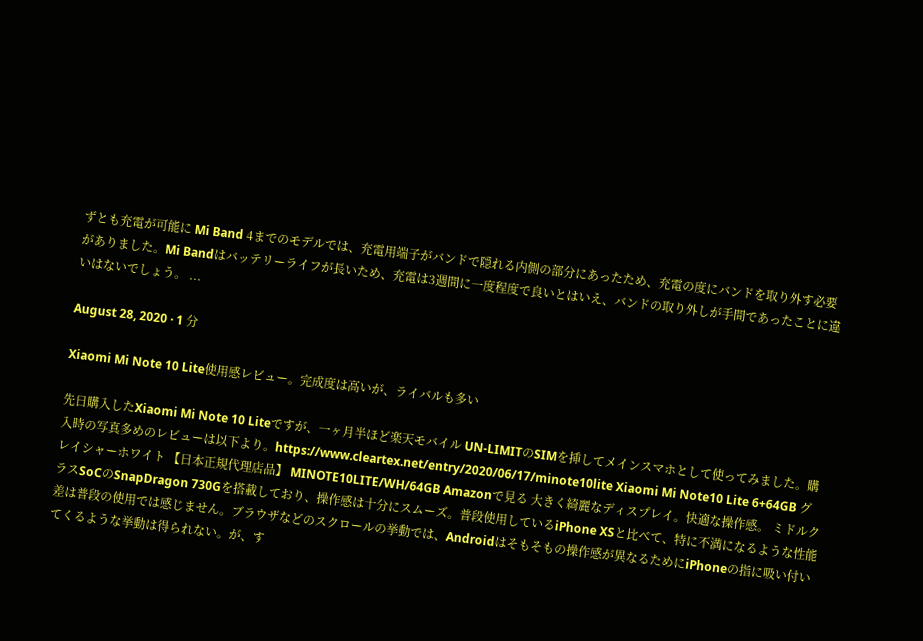ずとも充電が可能に Mi Band 4までのモデルでは、充電用端子がバンドで隠れる内側の部分にあったため、充電の度にバンドを取り外す必要がありました。Mi Bandはバッテリーライフが長いため、充電は3週間に一度程度で良いとはいえ、バンドの取り外しが手間であったことに違いはないでしょう。 ...

August 28, 2020 · 1 分

Xiaomi Mi Note 10 Lite使用感レビュー。完成度は高いが、ライバルも多い

先日購入したXiaomi Mi Note 10 Liteですが、一ヶ月半ほど楽天モバイル UN-LIMITのSIMを挿してメインスマホとして使ってみました。購入時の写真多めのレビューは以下より。https://www.cleartex.net/entry/2020/06/17/minote10lite Xiaomi Mi Note10 Lite 6+64GB グレイシャーホワイト 【日本正規代理店品】 MINOTE10LITE/WH/64GB Amazonで見る 大きく綺麗なディスプレイ。快適な操作感。 ミドルクラスSoCのSnapDragon 730Gを搭載しており、操作感は十分にスムーズ。普段使用しているiPhone XSと比べて、特に不満になるような性能差は普段の使用では感じません。ブラウザなどのスクロールの挙動では、Androidはそもそもの操作感が異なるためにiPhoneの指に吸い付いてくるような挙動は得られない。が、す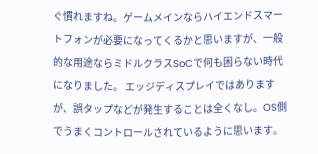ぐ慣れますね。ゲームメインならハイエンドスマートフォンが必要になってくるかと思いますが、一般的な用途ならミドルクラスSoCで何も困らない時代になりました。 エッジディスプレイではありますが、誤タップなどが発生することは全くなし。OS側でうまくコントロールされているように思います。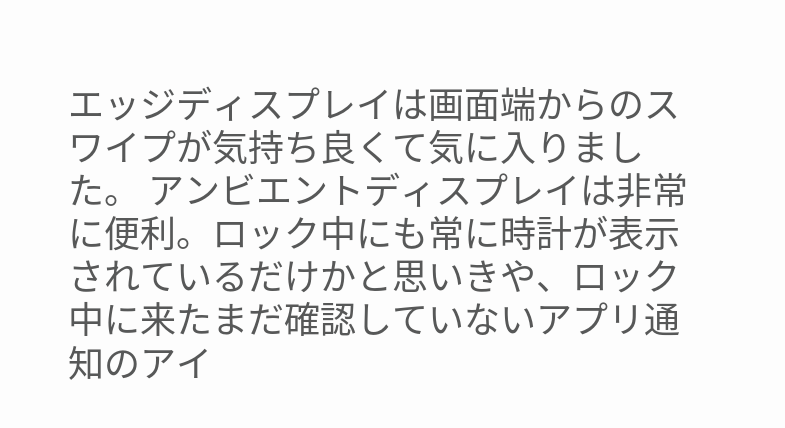エッジディスプレイは画面端からのスワイプが気持ち良くて気に入りました。 アンビエントディスプレイは非常に便利。ロック中にも常に時計が表示されているだけかと思いきや、ロック中に来たまだ確認していないアプリ通知のアイ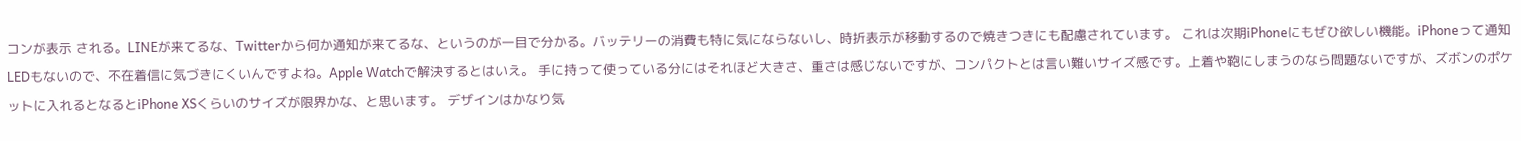コンが表示 される。LINEが来てるな、Twitterから何か通知が来てるな、というのが一目で分かる。バッテリーの消費も特に気にならないし、時折表示が移動するので焼きつきにも配慮されています。 これは次期iPhoneにもぜひ欲しい機能。iPhoneって通知LEDもないので、不在着信に気づきにくいんですよね。Apple Watchで解決するとはいえ。 手に持って使っている分にはそれほど大きさ、重さは感じないですが、コンパクトとは言い難いサイズ感です。上着や鞄にしまうのなら問題ないですが、ズボンのポケットに入れるとなるとiPhone XSくらいのサイズが限界かな、と思います。 デザインはかなり気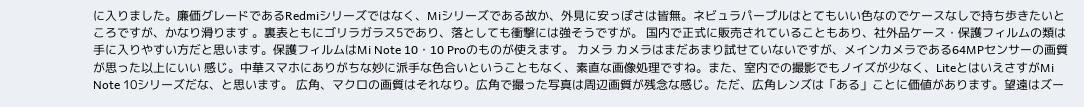に入りました。廉価グレードであるRedmiシリーズではなく、Miシリーズである故か、外見に安っぽさは皆無。ネビュラパープルはとてもいい色なのでケースなしで持ち歩きたいところですが、かなり滑ります 。裏表ともにゴリラガラス5であり、落としても衝撃には強そうですが。 国内で正式に販売されていることもあり、社外品ケース・保護フィルムの類は手に入りやすい方だと思います。保護フィルムはMi Note 10・10 Proのものが使えます。 カメラ カメラはまだあまり試せていないですが、メインカメラである64MPセンサーの画質が思った以上にいい 感じ。中華スマホにありがちな妙に派手な色合いということもなく、素直な画像処理ですね。また、室内での撮影でもノイズが少なく、LiteとはいえさすがMi Note 10シリーズだな、と思います。 広角、マクロの画質はそれなり。広角で撮った写真は周辺画質が残念な感じ。ただ、広角レンズは「ある」ことに価値があります。望遠はズー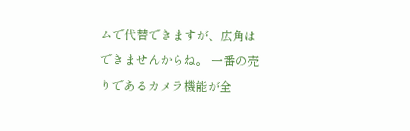ムで代替できますが、広角はできませんからね。 一番の売りであるカメラ機能が全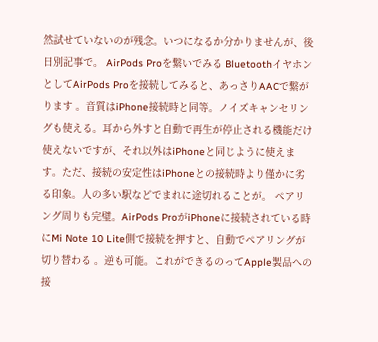然試せていないのが残念。いつになるか分かりませんが、後日別記事で。 AirPods Proを繋いでみる BluetoothイヤホンとしてAirPods Proを接続してみると、あっさりAACで繋がります 。音質はiPhone接続時と同等。ノイズキャンセリングも使える。耳から外すと自動で再生が停止される機能だけ使えないですが、それ以外はiPhoneと同じように使えます。ただ、接続の安定性はiPhoneとの接続時より僅かに劣る印象。人の多い駅などでまれに途切れることが。 ペアリング周りも完璧。AirPods ProがiPhoneに接続されている時にMi Note 10 Lite側で接続を押すと、自動でペアリングが切り替わる 。逆も可能。これができるのってApple製品への接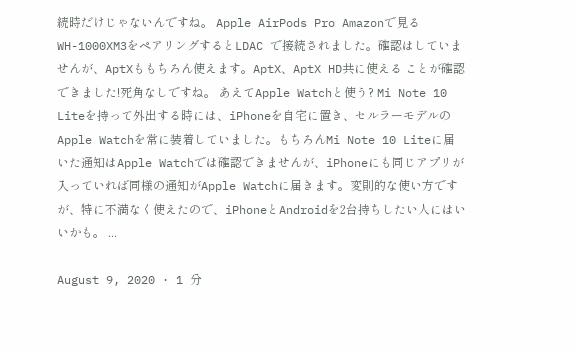続時だけじゃないんですね。 Apple AirPods Pro Amazonで見る WH-1000XM3をペアリングするとLDAC で接続されました。確認はしていませんが、AptXももちろん使えます。AptX、AptX HD共に使える ことが確認できました!死角なしですね。 あえてApple Watchと使う? Mi Note 10 Liteを持って外出する時には、iPhoneを自宅に置き、セルラーモデルのApple Watchを常に装着していました。もちろんMi Note 10 Liteに届いた通知はApple Watchでは確認できませんが、iPhoneにも同じアプリが入っていれば同様の通知がApple Watchに届きます。変則的な使い方ですが、特に不満なく使えたので、iPhoneとAndroidを2台持ちしたい人にはいいかも。 ...

August 9, 2020 · 1 分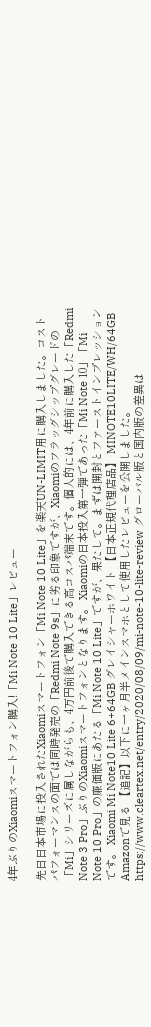4年ぶりのXiaomiスマートフォン購入!「Mi Note 10 Lite」レビュー

先日日本市場に投入されたXiaomiスマートフォン「Mi Note 10 Lite」を楽天UN-LIMIT用に購入しました。コストパフォーマンスの面では同時発売の「Redmi Note 9s」に劣る印象ですが、Xiaomiのフラッグシップグレードの「Mi」シリーズに属しながらも、4万円前後で購入できる高コスパ端末です。個人的には、4年前に購入した「Redmi Note 3 Pro」ぶりのXiaomiスマートフォンとなります。 Xiaomiの日本投入第一弾であった「Mi Note 10」「Mi Note 10 Pro」の廉価版にあたる「Mi Note 10 Lite」ですが、果たして。まずは開封とファーストインプレッションです。 Xiaomi Mi Note10 Lite 6+64GB グレイシャーホワイト 【日本正規代理店品】 MINOTE10LITE/WH/64GB Amazonで見る 【追記】以下に一ヶ月半メインスマホとして使用したレビューを公開しました。 https://www.cleartex.net/entry/2020/08/09/mi-note-10-lite-review グローバル版と国内版の差異は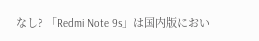なし? 「Redmi Note 9s」は国内版におい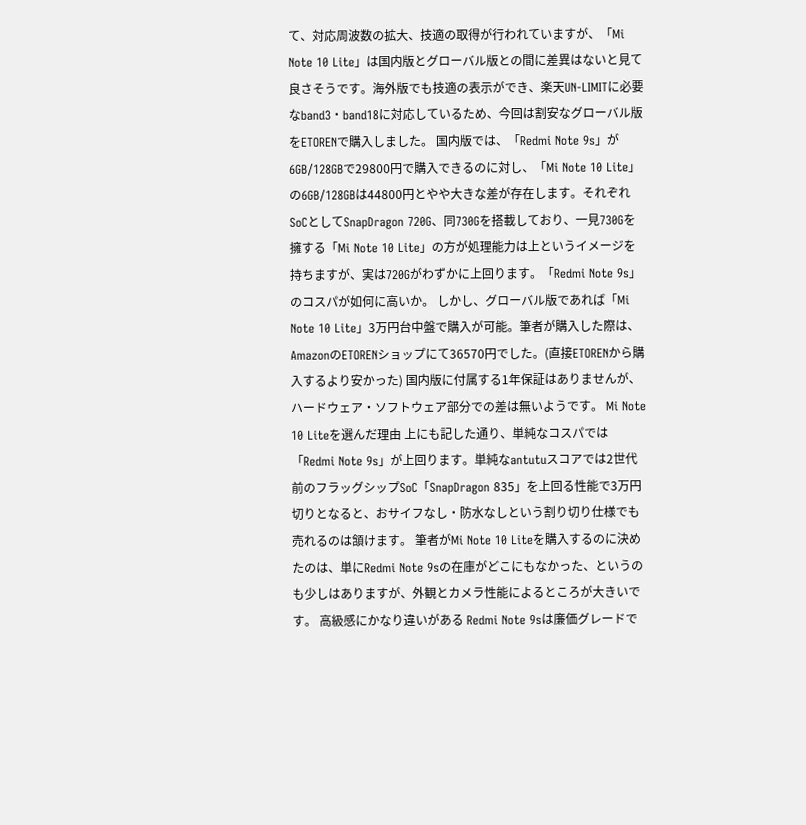て、対応周波数の拡大、技適の取得が行われていますが、「Mi Note 10 Lite」は国内版とグローバル版との間に差異はないと見て良さそうです。海外版でも技適の表示ができ、楽天UN-LIMITに必要なband3・band18に対応しているため、今回は割安なグローバル版をETORENで購入しました。 国内版では、「Redmi Note 9s」が6GB/128GBで29800円で購入できるのに対し、「Mi Note 10 Lite」の6GB/128GBは44800円とやや大きな差が存在します。それぞれSoCとしてSnapDragon 720G、同730Gを搭載しており、一見730Gを擁する「Mi Note 10 Lite」の方が処理能力は上というイメージを持ちますが、実は720Gがわずかに上回ります。「Redmi Note 9s」のコスパが如何に高いか。 しかし、グローバル版であれば「Mi Note 10 Lite」3万円台中盤で購入が可能。筆者が購入した際は、AmazonのETORENショップにて36570円でした。(直接ETORENから購入するより安かった) 国内版に付属する1年保証はありませんが、ハードウェア・ソフトウェア部分での差は無いようです。 Mi Note 10 Liteを選んだ理由 上にも記した通り、単純なコスパでは「Redmi Note 9s」が上回ります。単純なantutuスコアでは2世代前のフラッグシップSoC「SnapDragon 835」を上回る性能で3万円切りとなると、おサイフなし・防水なしという割り切り仕様でも売れるのは頷けます。 筆者がMi Note 10 Liteを購入するのに決めたのは、単にRedmi Note 9sの在庫がどこにもなかった、というのも少しはありますが、外観とカメラ性能によるところが大きいです。 高級感にかなり違いがある Redmi Note 9sは廉価グレードで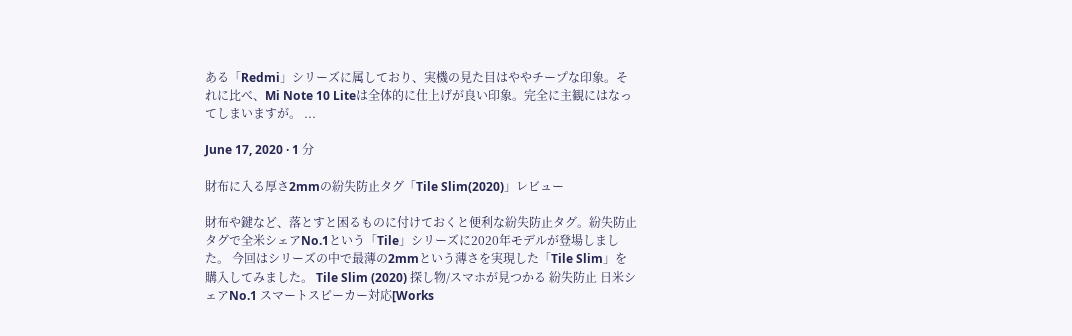ある「Redmi」シリーズに属しており、実機の見た目はややチープな印象。それに比べ、Mi Note 10 Liteは全体的に仕上げが良い印象。完全に主観にはなってしまいますが。 ...

June 17, 2020 · 1 分

財布に入る厚さ2mmの紛失防止タグ「Tile Slim(2020)」レビュー

財布や鍵など、落とすと困るものに付けておくと便利な紛失防止タグ。紛失防止タグで全米シェアNo.1という「Tile」シリーズに2020年モデルが登場しました。 今回はシリーズの中で最薄の2mmという薄さを実現した「Tile Slim」を購入してみました。 Tile Slim (2020) 探し物/スマホが見つかる 紛失防止 日米シェアNo.1 スマートスピーカー対応[Works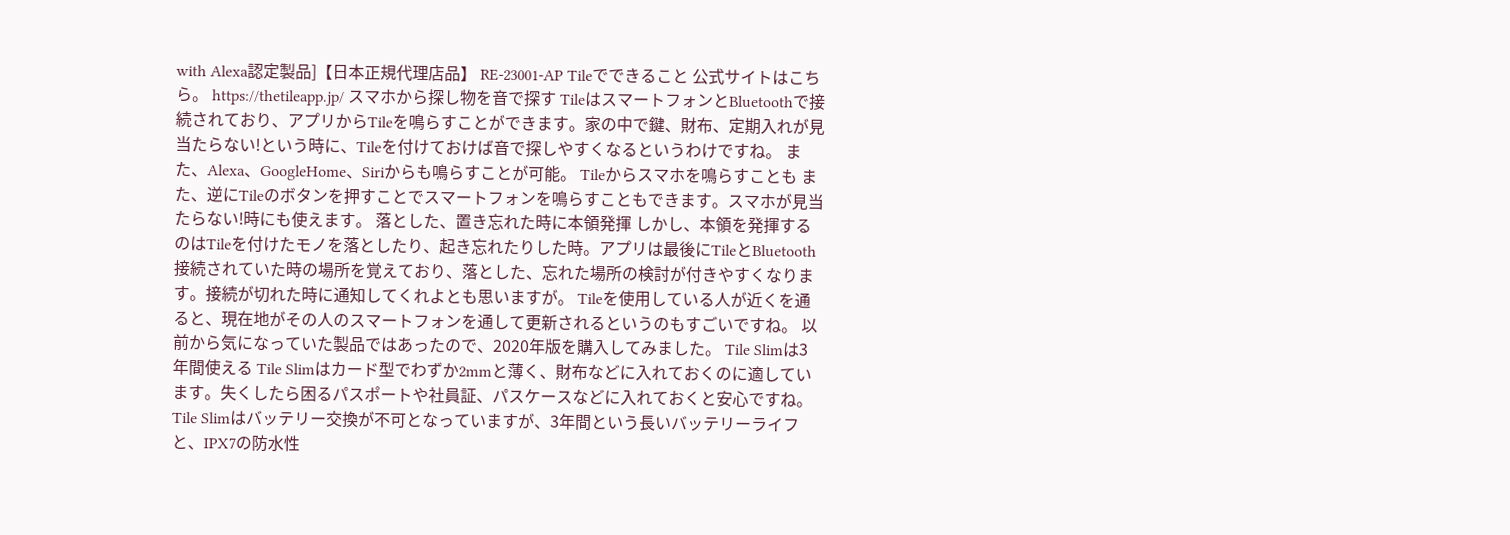with Alexa認定製品]【日本正規代理店品】 RE-23001-AP Tileでできること 公式サイトはこちら。 https://thetileapp.jp/ スマホから探し物を音で探す TileはスマートフォンとBluetoothで接続されており、アプリからTileを鳴らすことができます。家の中で鍵、財布、定期入れが見当たらない!という時に、Tileを付けておけば音で探しやすくなるというわけですね。 また、Alexa、GoogleHome、Siriからも鳴らすことが可能。 Tileからスマホを鳴らすことも また、逆にTileのボタンを押すことでスマートフォンを鳴らすこともできます。スマホが見当たらない!時にも使えます。 落とした、置き忘れた時に本領発揮 しかし、本領を発揮するのはTileを付けたモノを落としたり、起き忘れたりした時。アプリは最後にTileとBluetooth接続されていた時の場所を覚えており、落とした、忘れた場所の検討が付きやすくなります。接続が切れた時に通知してくれよとも思いますが。 Tileを使用している人が近くを通ると、現在地がその人のスマートフォンを通して更新されるというのもすごいですね。 以前から気になっていた製品ではあったので、2020年版を購入してみました。 Tile Slimは3年間使える Tile Slimはカード型でわずか2mmと薄く、財布などに入れておくのに適しています。失くしたら困るパスポートや社員証、パスケースなどに入れておくと安心ですね。 Tile Slimはバッテリー交換が不可となっていますが、3年間という長いバッテリーライフと、IPX7の防水性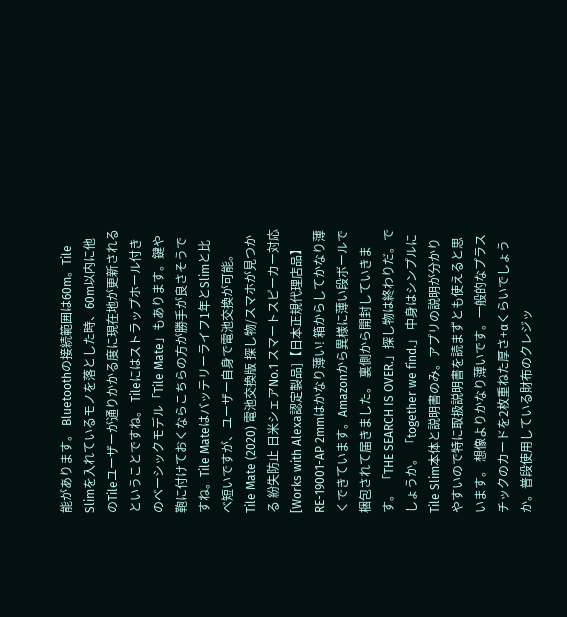能があります。 Bluetoothの接続範囲は60m。Tile Slimを入れているモノを落とした時、60m以内に他のTileユーザーが通りかかる度に現在地が更新されるということですね。 Tileにはストラップホール付きのベーシックモデル「Tile Mate」もあります。鍵や鞄に付けておくならこちらの方が勝手が良さそうですね。Tile Mateはバッテリーライフ1年とSlimと比べ短いですが、ユーザー自身で電池交換が可能。 Tile Mate (2020) 電池交換版 探し物/スマホが見つかる 紛失防止 日米シェアNo.1 スマートスピーカー対応[Works with Alexa認定製品]【日本正規代理店品】 RE-19001-AP 2mmはかなり薄い! 箱からしてかなり薄くできています。Amazonから異様に薄い段ボールで梱包されて届きました。 裏側から開封していきます。 「THE SEARCH IS OVER.」探し物は終わりだ。でしょうか。 「together we find.」 中身はシンプルにTile Slim本体と説明書のみ。アプリの説明が分かりやすいので特に取扱説明書を読まずとも使えると思います。 想像よりかなり薄いです。一般的なプラスチックのカードを2枚重ねた厚さ+αくらいでしょうか。普段使用している財布のクレジッ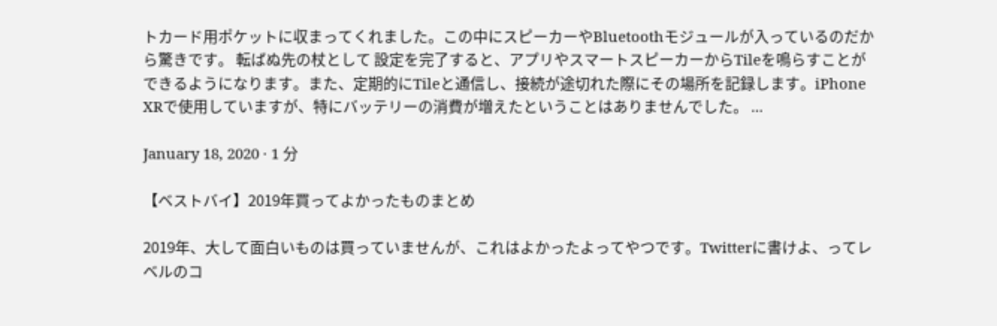トカード用ポケットに収まってくれました。この中にスピーカーやBluetoothモジュールが入っているのだから驚きです。 転ばぬ先の杖として 設定を完了すると、アプリやスマートスピーカーからTileを鳴らすことができるようになります。また、定期的にTileと通信し、接続が途切れた際にその場所を記録します。iPhone XRで使用していますが、特にバッテリーの消費が増えたということはありませんでした。 ...

January 18, 2020 · 1 分

【ベストバイ】2019年買ってよかったものまとめ

2019年、大して面白いものは買っていませんが、これはよかったよってやつです。Twitterに書けよ、ってレベルのコ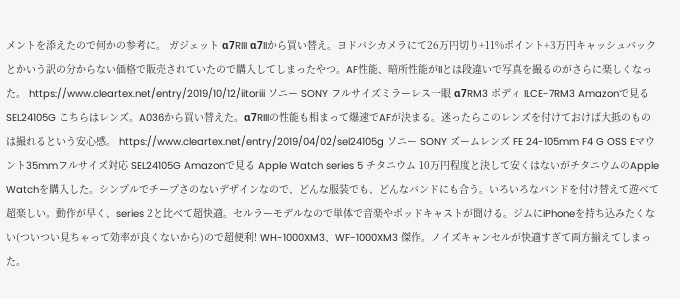メントを添えたので何かの参考に。 ガジェット α7RIII α7IIから買い替え。ヨドバシカメラにて26万円切り+11%ポイント+3万円キャッシュバックとかいう訳の分からない価格で販売されていたので購入してしまったやつ。AF性能、暗所性能がIIとは段違いで写真を撮るのがさらに楽しくなった。 https://www.cleartex.net/entry/2019/10/12/iitoriii ソニー SONY フルサイズミラーレス一眼 α7RM3 ボディ ILCE-7RM3 Amazonで見る SEL24105G こちらはレンズ。A036から買い替えた。α7RIIIの性能も相まって爆速でAFが決まる。迷ったらこのレンズを付けておけば大抵のものは撮れるという安心感。 https://www.cleartex.net/entry/2019/04/02/sel24105g ソニー SONY ズームレンズ FE 24-105mm F4 G OSS Eマウント35mmフルサイズ対応 SEL24105G Amazonで見る Apple Watch series 5 チタニウム 10万円程度と決して安くはないがチタニウムのApple Watchを購入した。シンプルでチープさのないデザインなので、どんな服装でも、どんなバンドにも合う。いろいろなバンドを付け替えて遊べて超楽しい。動作が早く、series 2と比べて超快適。セルラーモデルなので単体で音楽やポッドキャストが聞ける。ジムにiPhoneを持ち込みたくない(ついつい見ちゃって効率が良くないから)ので超便利! WH-1000XM3、WF-1000XM3 傑作。ノイズキャンセルが快適すぎて両方揃えてしまった。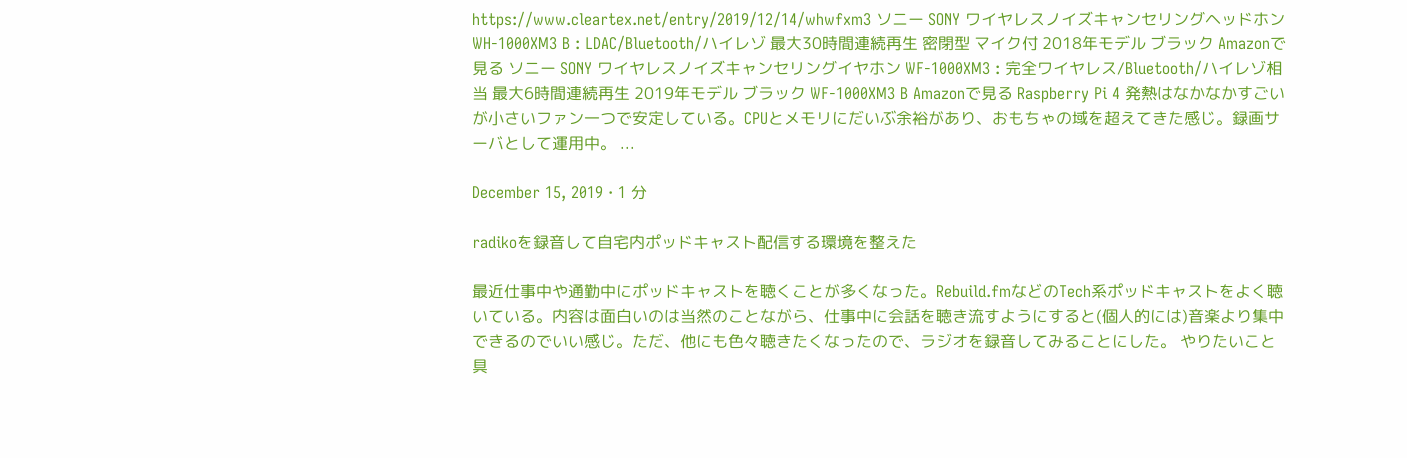https://www.cleartex.net/entry/2019/12/14/whwfxm3 ソニー SONY ワイヤレスノイズキャンセリングヘッドホン WH-1000XM3 B : LDAC/Bluetooth/ハイレゾ 最大30時間連続再生 密閉型 マイク付 2018年モデル ブラック Amazonで見る ソニー SONY ワイヤレスノイズキャンセリングイヤホン WF-1000XM3 : 完全ワイヤレス/Bluetooth/ハイレゾ相当 最大6時間連続再生 2019年モデル ブラック WF-1000XM3 B Amazonで見る Raspberry Pi 4 発熱はなかなかすごいが小さいファン一つで安定している。CPUとメモリにだいぶ余裕があり、おもちゃの域を超えてきた感じ。録画サーバとして運用中。 ...

December 15, 2019 · 1 分

radikoを録音して自宅内ポッドキャスト配信する環境を整えた

最近仕事中や通勤中にポッドキャストを聴くことが多くなった。Rebuild.fmなどのTech系ポッドキャストをよく聴いている。内容は面白いのは当然のことながら、仕事中に会話を聴き流すようにすると(個人的には)音楽より集中できるのでいい感じ。ただ、他にも色々聴きたくなったので、ラジオを録音してみることにした。 やりたいこと 具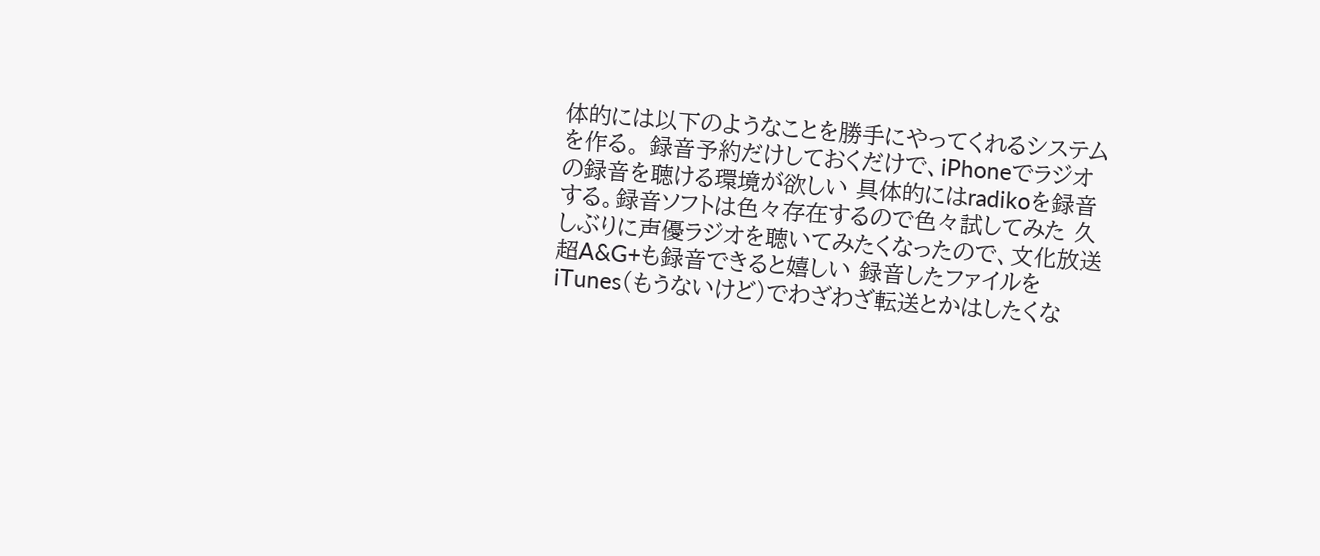体的には以下のようなことを勝手にやってくれるシステムを作る。 録音予約だけしておくだけで、iPhoneでラジオの録音を聴ける環境が欲しい 具体的にはradikoを録音する。録音ソフトは色々存在するので色々試してみた 久しぶりに声優ラジオを聴いてみたくなったので、文化放送 超A&G+も録音できると嬉しい 録音したファイルをiTunes(もうないけど)でわざわざ転送とかはしたくな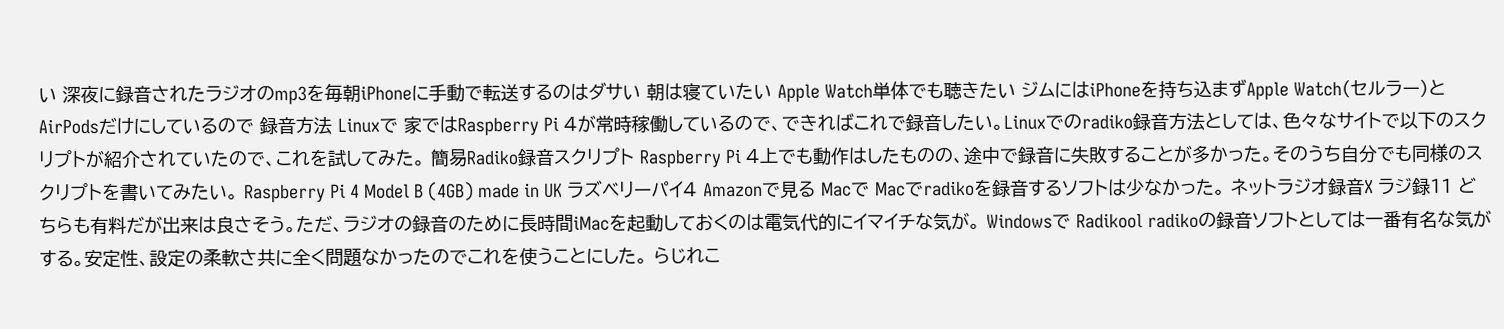い 深夜に録音されたラジオのmp3を毎朝iPhoneに手動で転送するのはダサい 朝は寝ていたい Apple Watch単体でも聴きたい ジムにはiPhoneを持ち込まずApple Watch(セルラー)とAirPodsだけにしているので 録音方法 Linuxで 家ではRaspberry Pi 4が常時稼働しているので、できればこれで録音したい。Linuxでのradiko録音方法としては、色々なサイトで以下のスクリプトが紹介されていたので、これを試してみた。 簡易Radiko録音スクリプト Raspberry Pi 4上でも動作はしたものの、途中で録音に失敗することが多かった。そのうち自分でも同様のスクリプトを書いてみたい。 Raspberry Pi 4 Model B (4GB) made in UK ラズベリーパイ4 Amazonで見る Macで Macでradikoを録音するソフトは少なかった。 ネットラジオ録音X ラジ録11 どちらも有料だが出来は良さそう。ただ、ラジオの録音のために長時間iMacを起動しておくのは電気代的にイマイチな気が。 Windowsで Radikool radikoの録音ソフトとしては一番有名な気がする。安定性、設定の柔軟さ共に全く問題なかったのでこれを使うことにした。 らじれこ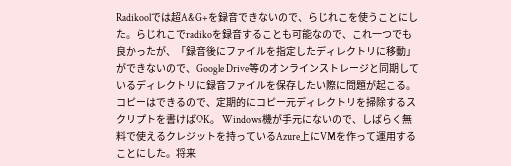Radikoolでは超A&G+を録音できないので、らじれこを使うことにした。らじれこでradikoを録音することも可能なので、これ一つでも良かったが、「録音後にファイルを指定したディレクトリに移動」ができないので、Google Drive等のオンラインストレージと同期しているディレクトリに録音ファイルを保存したい際に問題が起こる。コピーはできるので、定期的にコピー元ディレクトリを掃除するスクリプトを書けばOK。 Windows機が手元にないので、しばらく無料で使えるクレジットを持っているAzure上にVMを作って運用することにした。将来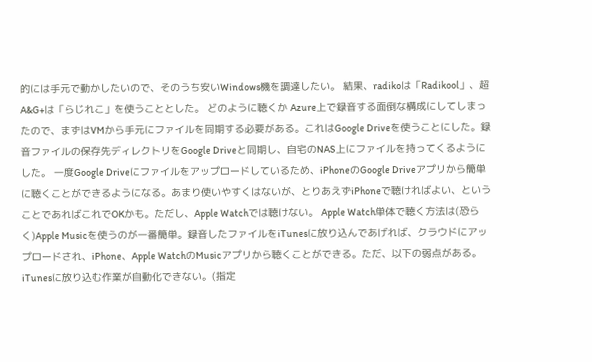的には手元で動かしたいので、そのうち安いWindows機を調達したい。 結果、radikoは「Radikool」、超A&G+は「らじれこ」を使うこととした。 どのように聴くか Azure上で録音する面倒な構成にしてしまったので、まずはVMから手元にファイルを同期する必要がある。これはGoogle Driveを使うことにした。録音ファイルの保存先ディレクトリをGoogle Driveと同期し、自宅のNAS上にファイルを持ってくるようにした。 一度Google Driveにファイルをアップロードしているため、iPhoneのGoogle Driveアプリから簡単に聴くことができるようになる。あまり使いやすくはないが、とりあえずiPhoneで聴ければよい、ということであればこれでOKかも。ただし、Apple Watchでは聴けない。 Apple Watch単体で聴く方法は(恐らく)Apple Musicを使うのが一番簡単。録音したファイルをiTunesに放り込んであげれば、クラウドにアップロードされ、iPhone、Apple WatchのMusicアプリから聴くことができる。ただ、以下の弱点がある。 iTunesに放り込む作業が自動化できない。(指定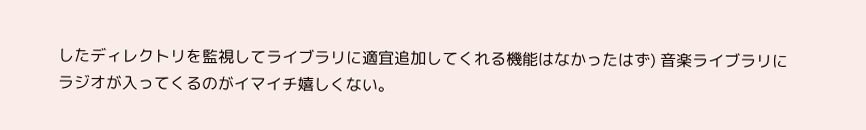したディレクトリを監視してライブラリに適宜追加してくれる機能はなかったはず) 音楽ライブラリにラジオが入ってくるのがイマイチ嬉しくない。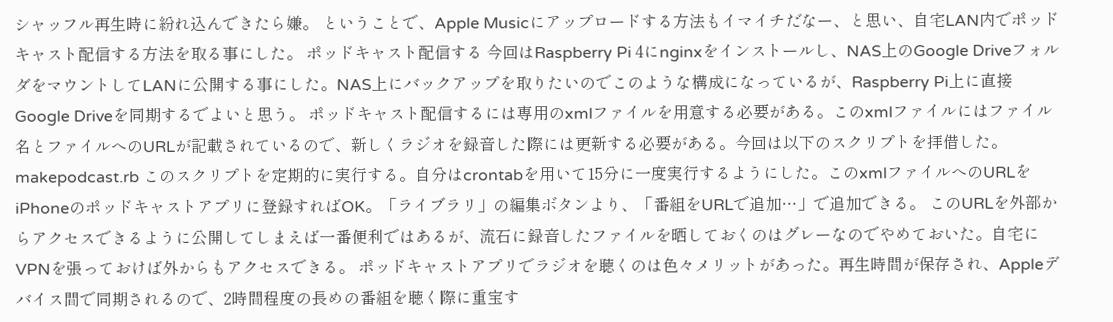シャッフル再生時に紛れ込んできたら嫌。 ということで、Apple Musicにアップロードする方法もイマイチだなー、と思い、自宅LAN内でポッドキャスト配信する方法を取る事にした。 ポッドキャスト配信する 今回はRaspberry Pi 4にnginxをインストールし、NAS上のGoogle DriveフォルダをマウントしてLANに公開する事にした。NAS上にバックアップを取りたいのでこのような構成になっているが、Raspberry Pi上に直接Google Driveを同期するでよいと思う。 ポッドキャスト配信するには専用のxmlファイルを用意する必要がある。このxmlファイルにはファイル名とファイルへのURLが記載されているので、新しくラジオを録音した際には更新する必要がある。今回は以下のスクリプトを拝借した。 makepodcast.rb このスクリプトを定期的に実行する。自分はcrontabを用いて15分に一度実行するようにした。このxmlファイルへのURLをiPhoneのポッドキャストアプリに登録すればOK。「ライブラリ」の編集ボタンより、「番組をURLで追加…」で追加できる。 このURLを外部からアクセスできるように公開してしまえば一番便利ではあるが、流石に録音したファイルを晒しておくのはグレーなのでやめておいた。自宅にVPNを張っておけば外からもアクセスできる。 ポッドキャストアプリでラジオを聴くのは色々メリットがあった。再生時間が保存され、Appleデバイス間で同期されるので、2時間程度の長めの番組を聴く際に重宝す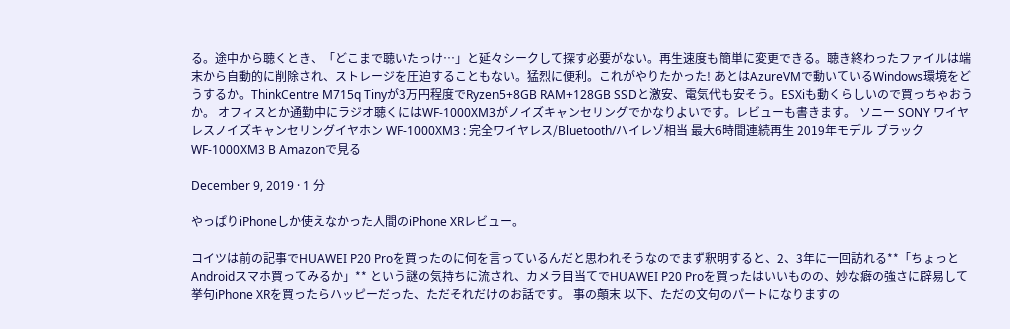る。途中から聴くとき、「どこまで聴いたっけ…」と延々シークして探す必要がない。再生速度も簡単に変更できる。聴き終わったファイルは端末から自動的に削除され、ストレージを圧迫することもない。猛烈に便利。これがやりたかった! あとはAzureVMで動いているWindows環境をどうするか。ThinkCentre M715q Tinyが3万円程度でRyzen5+8GB RAM+128GB SSDと激安、電気代も安そう。ESXiも動くらしいので買っちゃおうか。 オフィスとか通勤中にラジオ聴くにはWF-1000XM3がノイズキャンセリングでかなりよいです。レビューも書きます。 ソニー SONY ワイヤレスノイズキャンセリングイヤホン WF-1000XM3 : 完全ワイヤレス/Bluetooth/ハイレゾ相当 最大6時間連続再生 2019年モデル ブラック WF-1000XM3 B Amazonで見る

December 9, 2019 · 1 分

やっぱりiPhoneしか使えなかった人間のiPhone XRレビュー。

コイツは前の記事でHUAWEI P20 Proを買ったのに何を言っているんだと思われそうなのでまず釈明すると、2、3年に一回訪れる**「ちょっとAndroidスマホ買ってみるか」** という謎の気持ちに流され、カメラ目当てでHUAWEI P20 Proを買ったはいいものの、妙な癖の強さに辟易して挙句iPhone XRを買ったらハッピーだった、ただそれだけのお話です。 事の顛末 以下、ただの文句のパートになりますの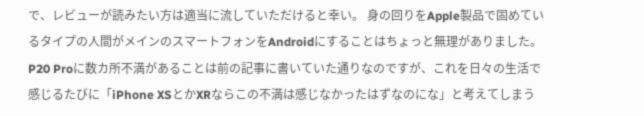で、レビューが読みたい方は適当に流していただけると幸い。 身の回りをApple製品で固めているタイプの人間がメインのスマートフォンをAndroidにすることはちょっと無理がありました。P20 Proに数カ所不満があることは前の記事に書いていた通りなのですが、これを日々の生活で感じるたびに「iPhone XSとかXRならこの不満は感じなかったはずなのにな」と考えてしまう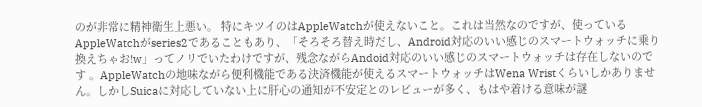のが非常に精神衛生上悪い。 特にキツイのはAppleWatchが使えないこと。これは当然なのですが、使っているAppleWatchがseries2であることもあり、「そろそろ替え時だし、Android対応のいい感じのスマートウォッチに乗り換えちゃお!w」ってノリでいたわけですが、残念ながらAndoid対応のいい感じのスマートウォッチは存在しないのです 。AppleWatchの地味ながら便利機能である決済機能が使えるスマートウォッチはWena Wristくらいしかありません。しかしSuicaに対応していない上に肝心の通知が不安定とのレビューが多く、もはや着ける意味が謎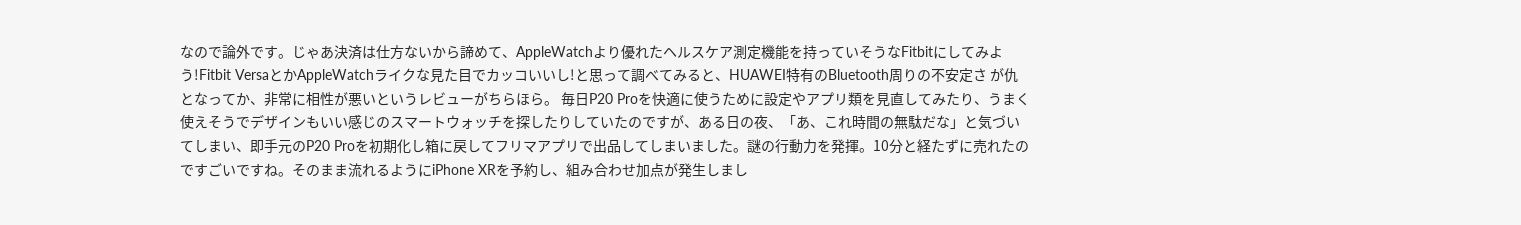なので論外です。じゃあ決済は仕方ないから諦めて、AppleWatchより優れたヘルスケア測定機能を持っていそうなFitbitにしてみよう!Fitbit VersaとかAppleWatchライクな見た目でカッコいいし!と思って調べてみると、HUAWEI特有のBluetooth周りの不安定さ が仇となってか、非常に相性が悪いというレビューがちらほら。 毎日P20 Proを快適に使うために設定やアプリ類を見直してみたり、うまく使えそうでデザインもいい感じのスマートウォッチを探したりしていたのですが、ある日の夜、「あ、これ時間の無駄だな」と気づいてしまい、即手元のP20 Proを初期化し箱に戻してフリマアプリで出品してしまいました。謎の行動力を発揮。10分と経たずに売れたのですごいですね。そのまま流れるようにiPhone XRを予約し、組み合わせ加点が発生しまし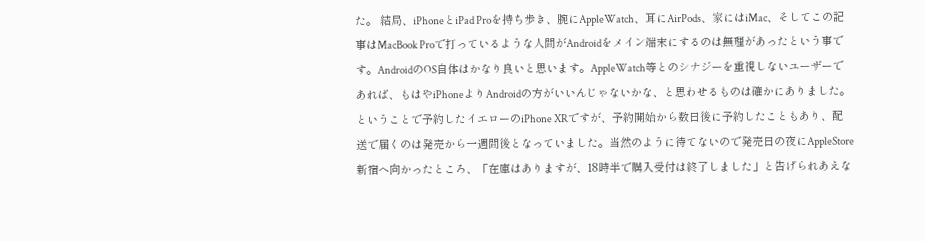た。 結局、iPhoneとiPad Proを持ち歩き、腕にAppleWatch、耳にAirPods、家にはiMac、そしてこの記事はMacBook Proで打っているような人間がAndroidをメイン端末にするのは無理があったという事です。AndroidのOS自体はかなり良いと思います。AppleWatch等とのシナジーを重視しないユーザーであれば、もはやiPhoneよりAndroidの方がいいんじゃないかな、と思わせるものは確かにありました。 ということで予約したイエローのiPhone XRですが、予約開始から数日後に予約したこともあり、配送で届くのは発売から一週間後となっていました。当然のように待てないので発売日の夜にAppleStore新宿へ向かったところ、「在庫はありますが、18時半で購入受付は終了しました」と告げられあえな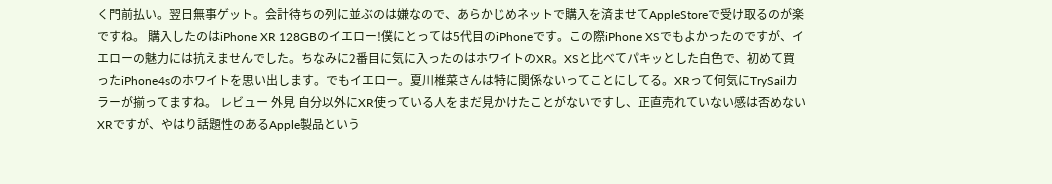く門前払い。翌日無事ゲット。会計待ちの列に並ぶのは嫌なので、あらかじめネットで購入を済ませてAppleStoreで受け取るのが楽ですね。 購入したのはiPhone XR 128GBのイエロー!僕にとっては5代目のiPhoneです。この際iPhone XSでもよかったのですが、イエローの魅力には抗えませんでした。ちなみに2番目に気に入ったのはホワイトのXR。XSと比べてパキッとした白色で、初めて買ったiPhone4sのホワイトを思い出します。でもイエロー。夏川椎菜さんは特に関係ないってことにしてる。XRって何気にTrySailカラーが揃ってますね。 レビュー 外見 自分以外にXR使っている人をまだ見かけたことがないですし、正直売れていない感は否めないXRですが、やはり話題性のあるApple製品という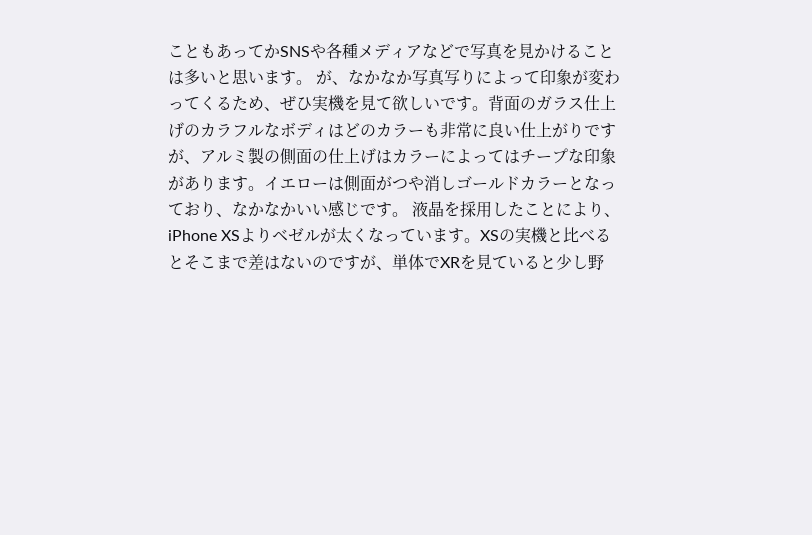こともあってかSNSや各種メディアなどで写真を見かけることは多いと思います。 が、なかなか写真写りによって印象が変わってくるため、ぜひ実機を見て欲しいです。背面のガラス仕上げのカラフルなボディはどのカラーも非常に良い仕上がりですが、アルミ製の側面の仕上げはカラーによってはチープな印象があります。イエローは側面がつや消しゴールドカラーとなっており、なかなかいい感じです。 液晶を採用したことにより、iPhone XSよりベゼルが太くなっています。XSの実機と比べるとそこまで差はないのですが、単体でXRを見ていると少し野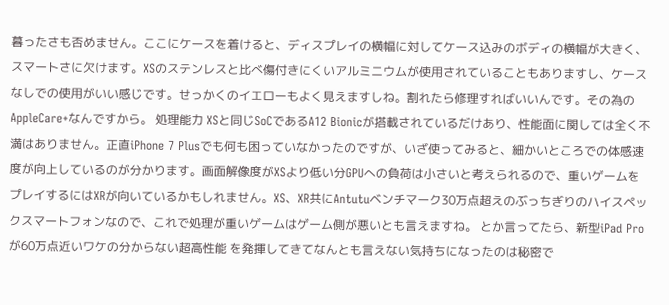暮ったさも否めません。ここにケースを着けると、ディスプレイの横幅に対してケース込みのボディの横幅が大きく、スマートさに欠けます。XSのステンレスと比べ傷付きにくいアルミニウムが使用されていることもありますし、ケースなしでの使用がいい感じです。せっかくのイエローもよく見えますしね。割れたら修理すればいいんです。その為のAppleCare+なんですから。 処理能力 XSと同じSoCであるA12 Bionicが搭載されているだけあり、性能面に関しては全く不満はありません。正直iPhone 7 Plusでも何も困っていなかったのですが、いざ使ってみると、細かいところでの体感速度が向上しているのが分かります。画面解像度がXSより低い分GPUへの負荷は小さいと考えられるので、重いゲームをプレイするにはXRが向いているかもしれません。XS、XR共にAntutuベンチマーク30万点超えのぶっちぎりのハイスペックスマートフォンなので、これで処理が重いゲームはゲーム側が悪いとも言えますね。 とか言ってたら、新型iPad Proが60万点近いワケの分からない超高性能 を発揮してきてなんとも言えない気持ちになったのは秘密で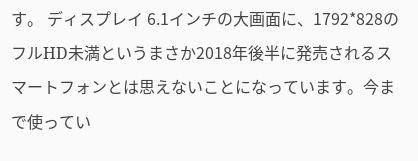す。 ディスプレイ 6.1インチの大画面に、1792*828のフルHD未満というまさか2018年後半に発売されるスマートフォンとは思えないことになっています。今まで使ってい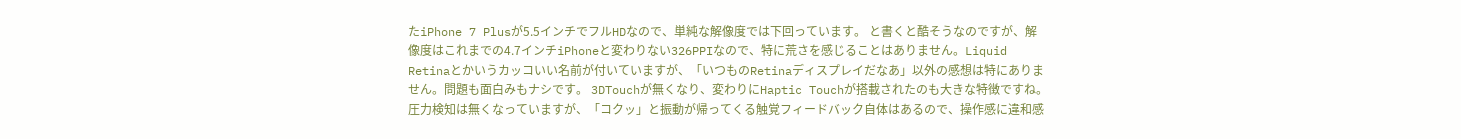たiPhone 7 Plusが5.5インチでフルHDなので、単純な解像度では下回っています。 と書くと酷そうなのですが、解像度はこれまでの4.7インチiPhoneと変わりない326PPIなので、特に荒さを感じることはありません。Liquid Retinaとかいうカッコいい名前が付いていますが、「いつものRetinaディスプレイだなあ」以外の感想は特にありません。問題も面白みもナシです。 3DTouchが無くなり、変わりにHaptic Touchが搭載されたのも大きな特徴ですね。圧力検知は無くなっていますが、「コクッ」と振動が帰ってくる触覚フィードバック自体はあるので、操作感に違和感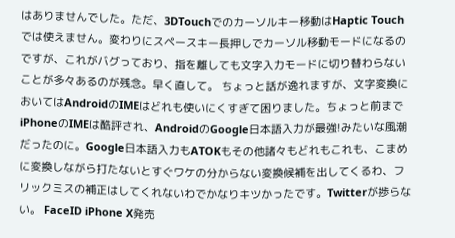はありませんでした。ただ、3DTouchでのカーソルキー移動はHaptic Touchでは使えません。変わりにスペースキー長押しでカーソル移動モードになるのですが、これがバグっており、指を離しても文字入力モードに切り替わらないことが多々あるのが残念。早く直して。 ちょっと話が逸れますが、文字変換においてはAndroidのIMEはどれも使いにくすぎて困りました。ちょっと前までiPhoneのIMEは酷評され、AndroidのGoogle日本語入力が最強!みたいな風潮だったのに。Google日本語入力もATOKもその他諸々もどれもこれも、こまめに変換しながら打たないとすぐワケの分からない変換候補を出してくるわ、フリックミスの補正はしてくれないわでかなりキツかったです。Twitterが捗らない。 FaceID iPhone X発売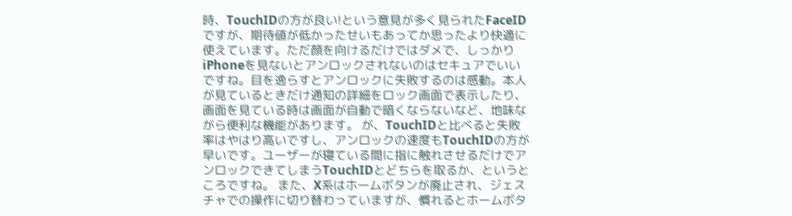時、TouchIDの方が良い!という意見が多く見られたFaceIDですが、期待値が低かったせいもあってか思ったより快適に使えています。ただ顔を向けるだけではダメで、しっかりiPhoneを見ないとアンロックされないのはセキュアでいいですね。目を逸らすとアンロックに失敗するのは感動。本人が見ているときだけ通知の詳細をロック画面で表示したり、画面を見ている時は画面が自動で暗くならないなど、地味ながら便利な機能があります。 が、TouchIDと比べると失敗率はやはり高いですし、アンロックの速度もTouchIDの方が早いです。ユーザーが寝ている間に指に触れさせるだけでアンロックできてしまうTouchIDとどちらを取るか、というところですね。 また、X系はホームボタンが廃止され、ジェスチャでの操作に切り替わっていますが、慣れるとホームボタ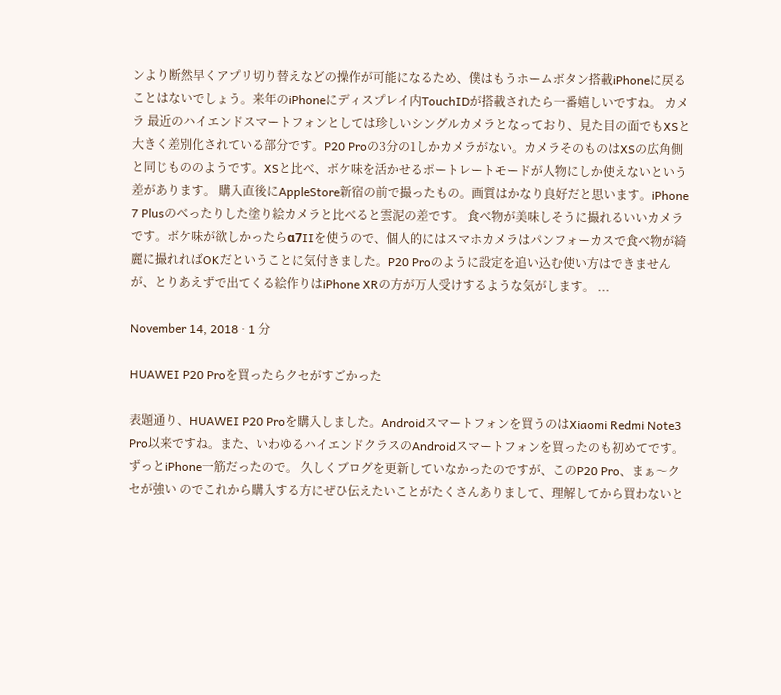ンより断然早くアプリ切り替えなどの操作が可能になるため、僕はもうホームボタン搭載iPhoneに戻ることはないでしょう。来年のiPhoneにディスプレイ内TouchIDが搭載されたら一番嬉しいですね。 カメラ 最近のハイエンドスマートフォンとしては珍しいシングルカメラとなっており、見た目の面でもXSと大きく差別化されている部分です。P20 Proの3分の1しかカメラがない。カメラそのものはXSの広角側と同じもののようです。XSと比べ、ボケ味を活かせるポートレートモードが人物にしか使えないという差があります。 購入直後にAppleStore新宿の前で撮ったもの。画質はかなり良好だと思います。iPhone 7 Plusのべったりした塗り絵カメラと比べると雲泥の差です。 食べ物が美味しそうに撮れるいいカメラです。ボケ味が欲しかったらα7IIを使うので、個人的にはスマホカメラはパンフォーカスで食べ物が綺麗に撮れればOKだということに気付きました。P20 Proのように設定を追い込む使い方はできませんが、とりあえずで出てくる絵作りはiPhone XRの方が万人受けするような気がします。 ...

November 14, 2018 · 1 分

HUAWEI P20 Proを買ったらクセがすごかった

表題通り、HUAWEI P20 Proを購入しました。Androidスマートフォンを買うのはXiaomi Redmi Note3 Pro以来ですね。また、いわゆるハイエンドクラスのAndroidスマートフォンを買ったのも初めてです。ずっとiPhone一筋だったので。 久しくブログを更新していなかったのですが、このP20 Pro、まぁ〜クセが強い のでこれから購入する方にぜひ伝えたいことがたくさんありまして、理解してから買わないと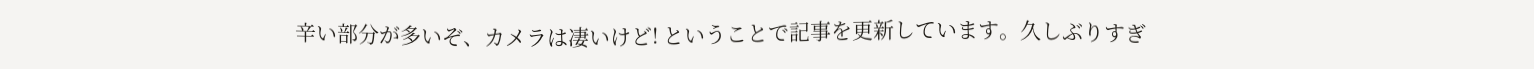辛い部分が多いぞ、カメラは凄いけど! ということで記事を更新しています。久しぶりすぎ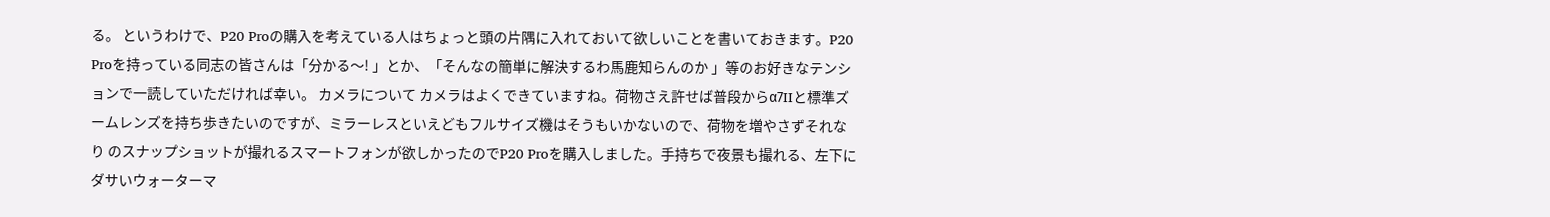る。 というわけで、P20 Proの購入を考えている人はちょっと頭の片隅に入れておいて欲しいことを書いておきます。P20 Proを持っている同志の皆さんは「分かる〜! 」とか、「そんなの簡単に解決するわ馬鹿知らんのか 」等のお好きなテンションで一読していただければ幸い。 カメラについて カメラはよくできていますね。荷物さえ許せば普段からα7IIと標準ズームレンズを持ち歩きたいのですが、ミラーレスといえどもフルサイズ機はそうもいかないので、荷物を増やさずそれなり のスナップショットが撮れるスマートフォンが欲しかったのでP20 Proを購入しました。手持ちで夜景も撮れる、左下にダサいウォーターマ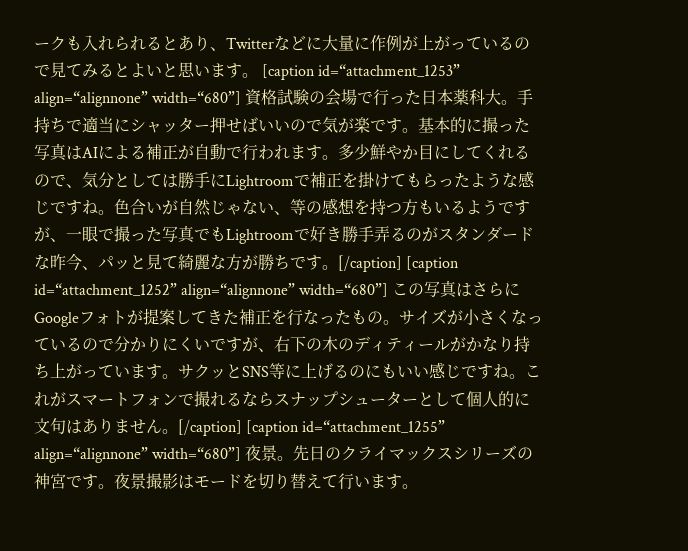ークも入れられるとあり、Twitterなどに大量に作例が上がっているので見てみるとよいと思います。 [caption id=“attachment_1253” align=“alignnone” width=“680”] 資格試験の会場で行った日本薬科大。手持ちで適当にシャッター押せばいいので気が楽です。基本的に撮った写真はAIによる補正が自動で行われます。多少鮮やか目にしてくれるので、気分としては勝手にLightroomで補正を掛けてもらったような感じですね。色合いが自然じゃない、等の感想を持つ方もいるようですが、一眼で撮った写真でもLightroomで好き勝手弄るのがスタンダードな昨今、パッと見て綺麗な方が勝ちです。[/caption] [caption id=“attachment_1252” align=“alignnone” width=“680”] この写真はさらにGoogleフォトが提案してきた補正を行なったもの。サイズが小さくなっているので分かりにくいですが、右下の木のディティールがかなり持ち上がっています。サクッとSNS等に上げるのにもいい感じですね。これがスマートフォンで撮れるならスナップシューターとして個人的に文句はありません。[/caption] [caption id=“attachment_1255” align=“alignnone” width=“680”] 夜景。先日のクライマックスシリーズの神宮です。夜景撮影はモードを切り替えて行います。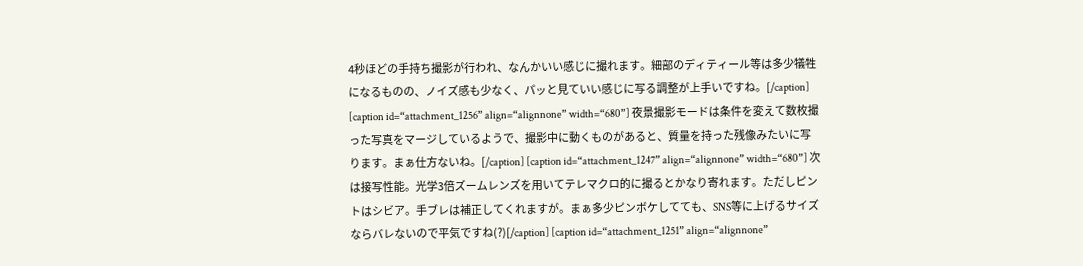4秒ほどの手持ち撮影が行われ、なんかいい感じに撮れます。細部のディティール等は多少犠牲になるものの、ノイズ感も少なく、パッと見ていい感じに写る調整が上手いですね。[/caption] [caption id=“attachment_1256” align=“alignnone” width=“680”] 夜景撮影モードは条件を変えて数枚撮った写真をマージしているようで、撮影中に動くものがあると、質量を持った残像みたいに写ります。まぁ仕方ないね。[/caption] [caption id=“attachment_1247” align=“alignnone” width=“680”] 次は接写性能。光学3倍ズームレンズを用いてテレマクロ的に撮るとかなり寄れます。ただしピントはシビア。手ブレは補正してくれますが。まぁ多少ピンボケしてても、SNS等に上げるサイズならバレないので平気ですね(?)[/caption] [caption id=“attachment_1251” align=“alignnone”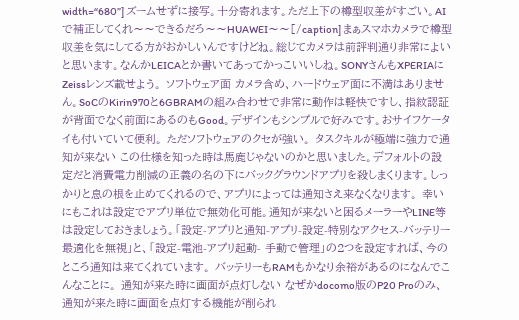width=“680”] ズームせずに接写。十分寄れます。ただ上下の樽型収差がすごい。AIで補正してくれ〜〜できるだろ〜〜HUAWEI〜〜[/caption] まぁスマホカメラで樽型収差を気にしてる方がおかしいんですけどね。総じてカメラは前評判通り非常によいと思います。なんかLEICAとか書いてあってかっこいいしね。SONYさんもXPERIAにZeissレンズ載せよう。 ソフトウェア面 カメラ含め、ハードウェア面に不満はありません。SoCのKirin970と6GBRAMの組み合わせで非常に動作は軽快ですし、指紋認証が背面でなく前面にあるのもGood。デザインもシンプルで好みです。おサイフケータイも付いていて便利。 ただソフトウェアのクセが強い。 タスクキルが極端に強力で通知が来ない この仕様を知った時は馬鹿じゃないのかと思いました。デフォルトの設定だと消費電力削減の正義の名の下にバックグラウンドアプリを殺しまくります。しっかりと息の根を止めてくれるので、アプリによっては通知さえ来なくなります。 幸いにもこれは設定でアプリ単位で無効化可能。通知が来ないと困るメーラーやLINE等は設定しておきましょう。「設定-アプリと通知-アプリ-設定-特別なアクセス-バッテリー最適化を無視」と、「設定-電池-アプリ起動- 手動で管理」の2つを設定すれば、今のところ通知は来てくれています。 バッテリーもRAMもかなり余裕があるのになんでこんなことに。 通知が来た時に画面が点灯しない なぜかdocomo版のP20 Proのみ、通知が来た時に画面を点灯する機能が削られ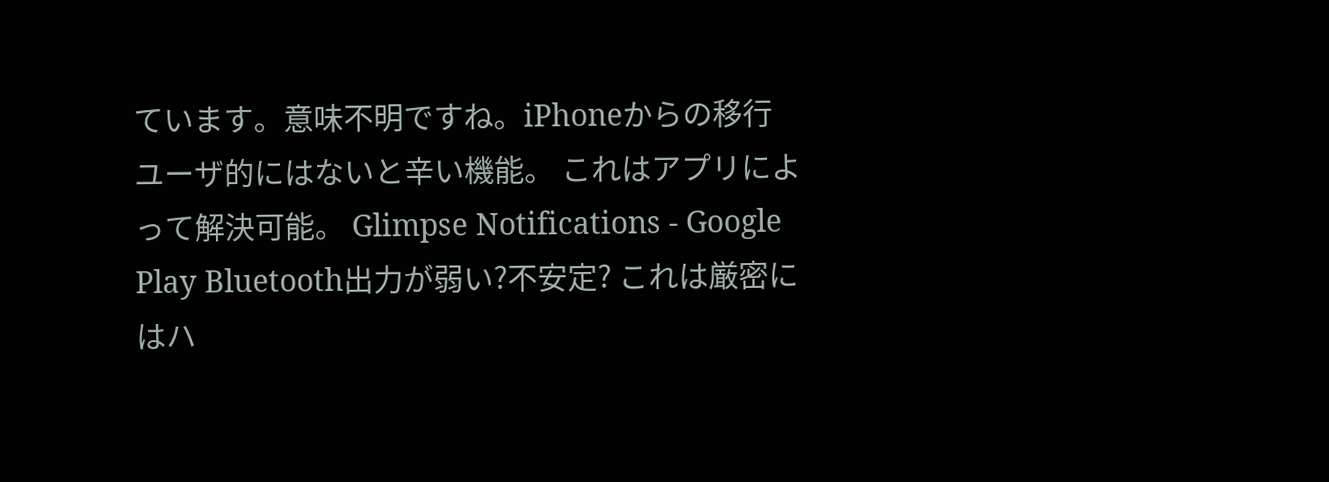ています。意味不明ですね。iPhoneからの移行ユーザ的にはないと辛い機能。 これはアプリによって解決可能。 Glimpse Notifications - Google Play Bluetooth出力が弱い?不安定? これは厳密にはハ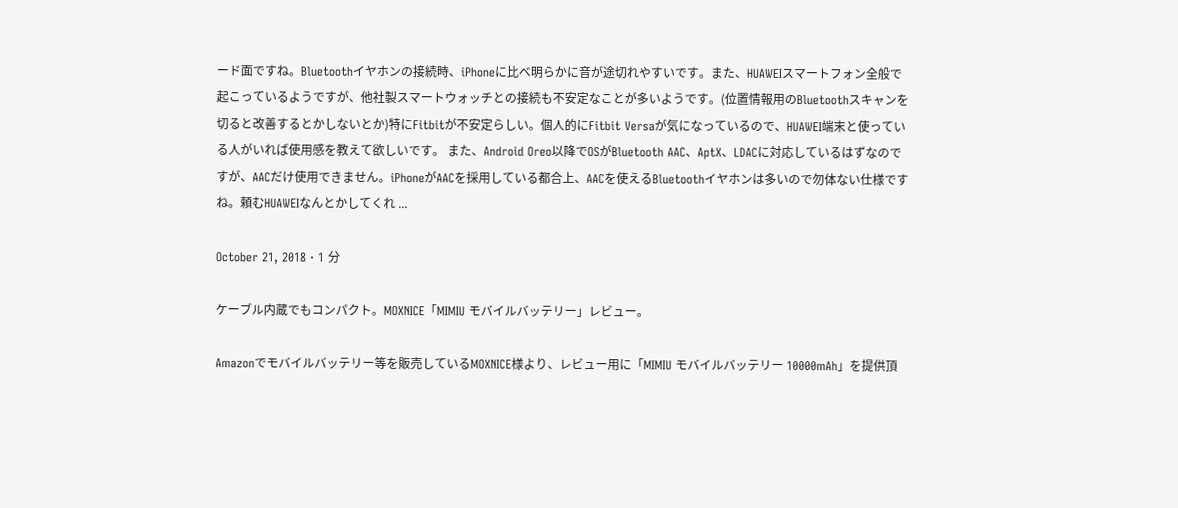ード面ですね。Bluetoothイヤホンの接続時、iPhoneに比べ明らかに音が途切れやすいです。また、HUAWEIスマートフォン全般で起こっているようですが、他社製スマートウォッチとの接続も不安定なことが多いようです。(位置情報用のBluetoothスキャンを切ると改善するとかしないとか)特にFitbitが不安定らしい。個人的にFitbit Versaが気になっているので、HUAWEI端末と使っている人がいれば使用感を教えて欲しいです。 また、Android Oreo以降でOSがBluetooth AAC、AptX、LDACに対応しているはずなのですが、AACだけ使用できません。iPhoneがAACを採用している都合上、AACを使えるBluetoothイヤホンは多いので勿体ない仕様ですね。頼むHUAWEIなんとかしてくれ ...

October 21, 2018 · 1 分

ケーブル内蔵でもコンパクト。MOXNICE「MIMIU モバイルバッテリー」レビュー。

Amazonでモバイルバッテリー等を販売しているMOXNICE様より、レビュー用に「MIMIU モバイルバッテリー 10000mAh」を提供頂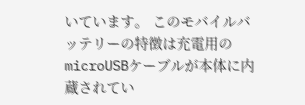いています。 このモバイルバッテリーの特徴は充電用のmicroUSBケーブルが本体に内蔵されてい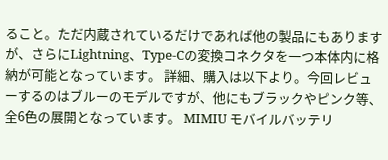ること。ただ内蔵されているだけであれば他の製品にもありますが、さらにLightning、Type-Cの変換コネクタを一つ本体内に格納が可能となっています。 詳細、購入は以下より。今回レビューするのはブルーのモデルですが、他にもブラックやピンク等、全6色の展開となっています。 MIMIU モバイルバッテリ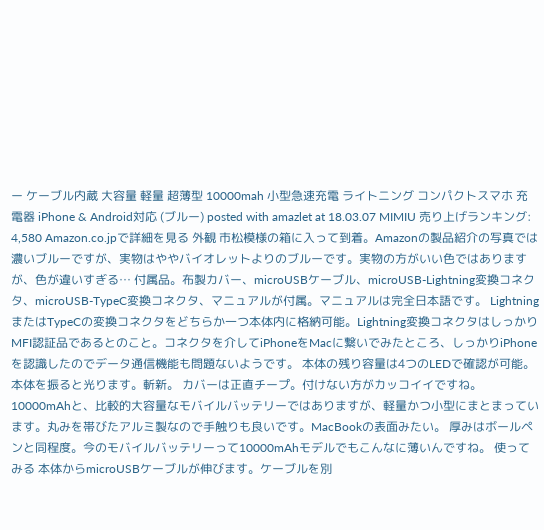ー ケーブル内蔵 大容量 軽量 超薄型 10000mah 小型急速充電 ライトニング コンパクトスマホ 充電器 iPhone & Android対応 (ブルー) posted with amazlet at 18.03.07 MIMIU 売り上げランキング: 4,580 Amazon.co.jpで詳細を見る 外観 市松模様の箱に入って到着。Amazonの製品紹介の写真では濃いブルーですが、実物はややバイオレットよりのブルーです。実物の方がいい色ではありますが、色が違いすぎる… 付属品。布製カバー、microUSBケーブル、microUSB-Lightning変換コネクタ、microUSB-TypeC変換コネクタ、マニュアルが付属。マニュアルは完全日本語です。 LightningまたはTypeCの変換コネクタをどちらか一つ本体内に格納可能。Lightning変換コネクタはしっかりMFI認証品であるとのこと。コネクタを介してiPhoneをMacに繋いでみたところ、しっかりiPhoneを認識したのでデータ通信機能も問題ないようです。 本体の残り容量は4つのLEDで確認が可能。本体を振ると光ります。斬新。 カバーは正直チープ。付けない方がカッコイイですね。 10000mAhと、比較的大容量なモバイルバッテリーではありますが、軽量かつ小型にまとまっています。丸みを帯びたアルミ製なので手触りも良いです。MacBookの表面みたい。 厚みはボールペンと同程度。今のモバイルバッテリーって10000mAhモデルでもこんなに薄いんですね。 使ってみる 本体からmicroUSBケーブルが伸びます。ケーブルを別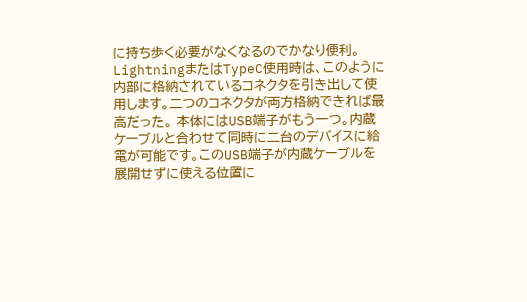に持ち歩く必要がなくなるのでかなり便利。 LightningまたはTypeC使用時は、このように内部に格納されているコネクタを引き出して使用します。二つのコネクタが両方格納できれば最高だった。 本体にはUSB端子がもう一つ。内蔵ケーブルと合わせて同時に二台のデバイスに給電が可能です。このUSB端子が内蔵ケーブルを展開せずに使える位置に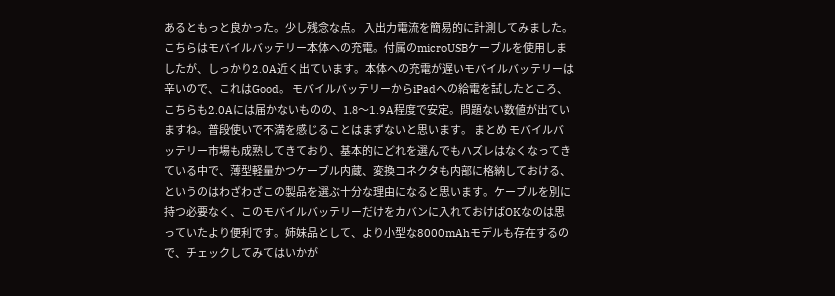あるともっと良かった。少し残念な点。 入出力電流を簡易的に計測してみました。こちらはモバイルバッテリー本体への充電。付属のmicroUSBケーブルを使用しましたが、しっかり2.0A近く出ています。本体への充電が遅いモバイルバッテリーは辛いので、これはGood。 モバイルバッテリーからiPadへの給電を試したところ、こちらも2.0Aには届かないものの、1.8〜1.9A程度で安定。問題ない数値が出ていますね。普段使いで不満を感じることはまずないと思います。 まとめ モバイルバッテリー市場も成熟してきており、基本的にどれを選んでもハズレはなくなってきている中で、薄型軽量かつケーブル内蔵、変換コネクタも内部に格納しておける、というのはわざわざこの製品を選ぶ十分な理由になると思います。ケーブルを別に持つ必要なく、このモバイルバッテリーだけをカバンに入れておけばOKなのは思っていたより便利です。姉妹品として、より小型な8000mAhモデルも存在するので、チェックしてみてはいかが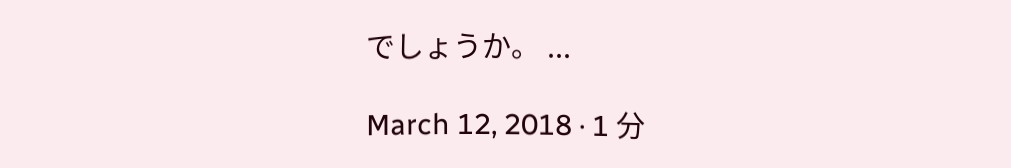でしょうか。 ...

March 12, 2018 · 1 分